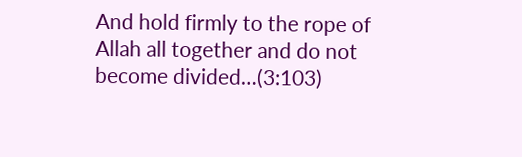And hold firmly to the rope of Allah all together and do not become divided…(3:103)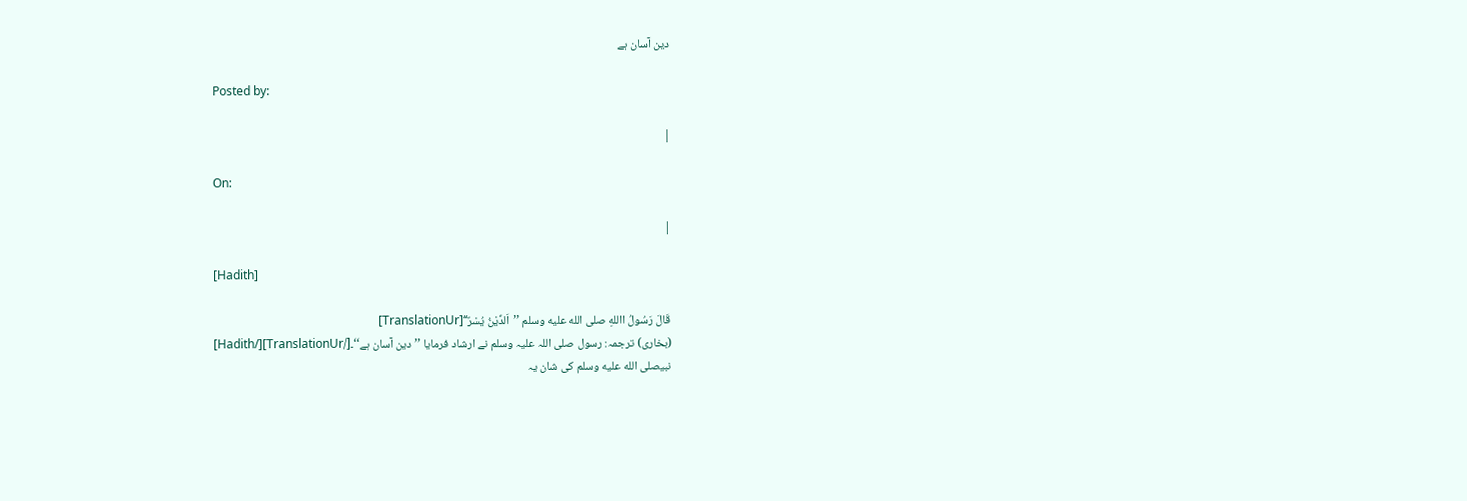دین آسان ہے

Posted by:

|

On:

|

[Hadith]

قَالَ رَسُولُ االلهِ صلى الله عليه وسلم ’’اَلدِّیْنُ یُسْرٌ‘‘[TranslationUr]
(بخاری) ترجمہ: رسول صلی اللہ علیہ وسلم نے ارشاد فرمایا ’’دین آسان ہے‘‘۔[/TranslationUr][/Hadith]
نبیصلى الله عليه وسلم کی شان یہ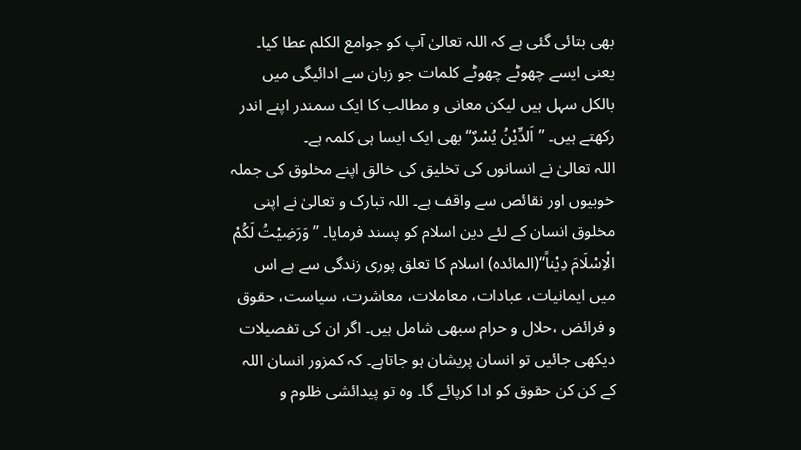بھی بتائی گئی ہے کہ اللہ تعالیٰ آپ کو جوامع الکلم عطا کیا۔ یعنی ایسے چھوٹے چھوٹے کلمات جو زبان سے ادائیگی میں بالکل سہل ہیں لیکن معانی و مطالب کا ایک سمندر اپنے اندر رکھتے ہیں۔ ’’اَلدِّیْنُ یُسْرٌ‘‘ بھی ایک ایسا ہی کلمہ ہے۔
اللہ تعالیٰ نے انسانوں کی تخلیق کی خالق اپنے مخلوق کی جملہ خوبیوں اور نقائص سے واقف ہے۔ اللہ تبارک و تعالیٰ نے اپنی مخلوق انسان کے لئے دین اسلام کو پسند فرمایا۔ ’’وَرَضِیْتُ لَکُمْ الْاِسْلَامَ دِیْناً‘‘(المائدہ) اسلام کا تعلق پوری زندگی سے ہے اس میں ایمانیات، عبادات، معاملات، معاشرت، سیاست، حقوق و فرائض ،حلال و حرام سبھی شامل ہیں۔ اگر ان کی تفصیلات دیکھی جائیں تو انسان پریشان ہو جاتاہے۔ کہ کمزور انسان اللہ کے کن کن حقوق کو ادا کرپائے گا۔ وہ تو پیدائشی ظلوم و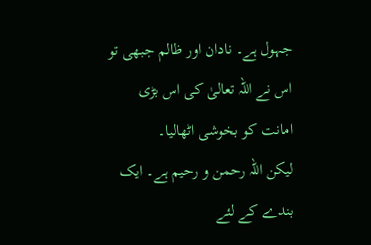جہول ہے۔ نادان اور ظالم جبھی تو اس نے اللہ تعالیٰ کی اس بڑی امانت کو بخوشی اٹھالیا۔
لیکن اللہ رحمن و رحیم ہے۔ ایک بندے کے لئے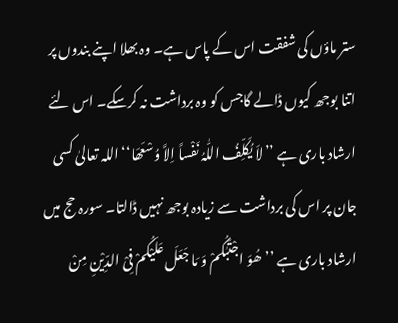ستر ماؤں کی شفقت اس کے پاس ہے۔ وہ بھلا اپنے بندوں پر اتنا بوجھ کیوں ڈالے گاجس کو وہ برداشت نہ کرسکے۔ اس لئے ارشاد باری ہے ’’لاَ یُکَلِّفُ اللّٰہُ نَفْساً اِلاَّ وُسْعَھَا‘‘اللہ تعالیٰ کسی جان پر اس کی برداشت سے زیادہ بوجھ نہیں ڈالتا۔ سورہ حج میں ارشاد باری ہے ’’ھُوَ اجْتَبٰکُمْ وَ مَا جَعَلَ عَلَیْکُمْ فِیْ الدِّیْنِ مِنْ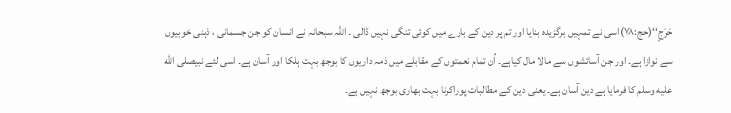حَرَجٍ‘‘(حج:۷۸)اسی نے تمہیں برگزیدہ بنایا اور تم پر دین کے بارے میں کوئی تنگی نہیں ڈالی ۔ اللہ سبحانہ نے انسان کو جن جسمانی ، ذہنی خوبیوں سے نوازا ہے۔ اور جن آسائشوں سے مالا مال کیاہے۔ اُن تمام نعمتوں کے مقابلے میں ذمہ داریوں کا بوجھ بہت ہلکا اور آسان ہے۔ اسی لئے نبیصلى الله عليه وسلم کا فرمایا ہے دین آسان ہے۔ یعنی دین کے مطالبات پوراکرنا بہت بھاری بوجھ نہیں ہے۔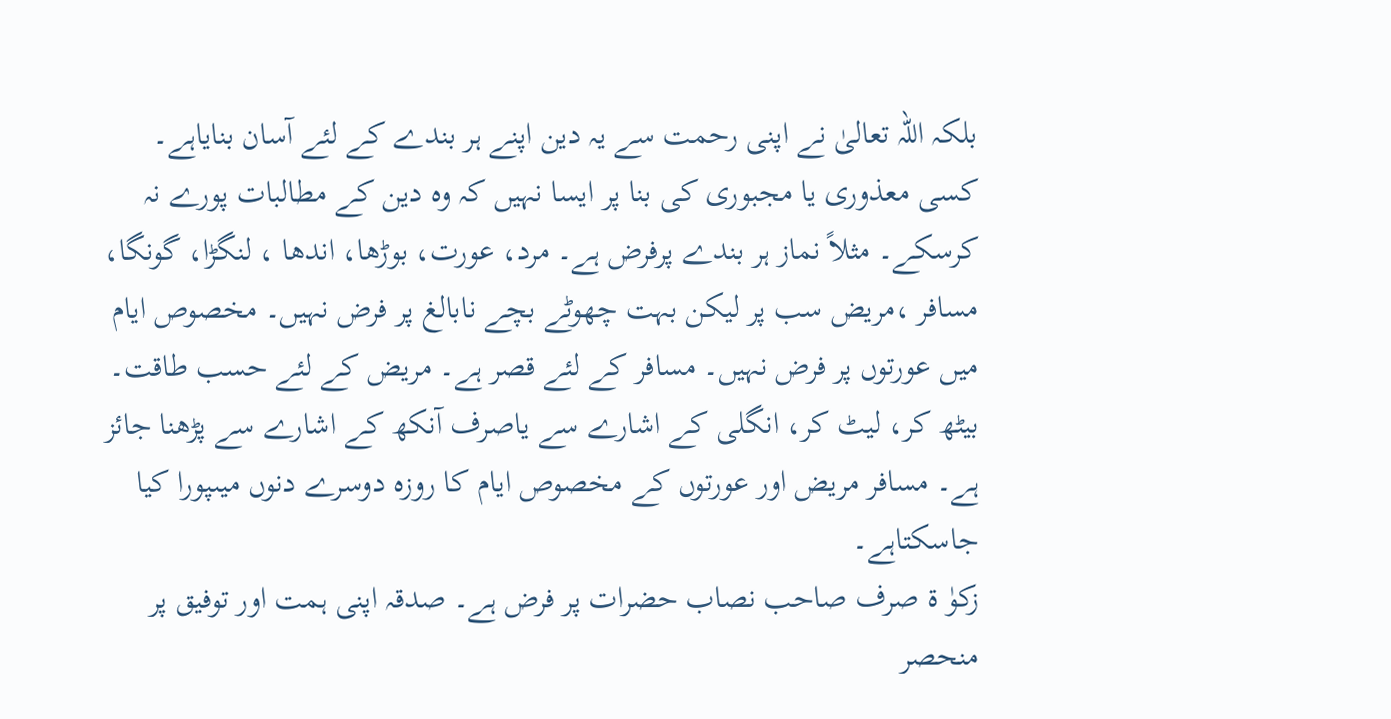بلکہ اللہ تعالیٰ نے اپنی رحمت سے یہ دین اپنے ہر بندے کے لئے آسان بنایاہے۔ کسی معذوری یا مجبوری کی بنا پر ایسا نہیں کہ وہ دین کے مطالبات پورے نہ کرسکے۔ مثلاً نماز ہر بندے پرفرض ہے۔ مرد، عورت، بوڑھا، اندھا ، لنگڑا، گونگا، مسافر ،مریض سب پر لیکن بہت چھوٹے بچے نابالغ پر فرض نہیں۔ مخصوص ایام میں عورتوں پر فرض نہیں۔ مسافر کے لئے قصر ہے۔ مریض کے لئے حسب طاقت۔ بیٹھ کر، لیٹ کر، انگلی کے اشارے سے یاصرف آنکھ کے اشارے سے پڑھنا جائز ہے۔ مسافر مریض اور عورتوں کے مخصوص ایام کا روزہ دوسرے دنوں میںپورا کیا جاسکتاہے۔
زکوٰ ۃ صرف صاحب نصاب حضرات پر فرض ہے۔ صدقہ اپنی ہمت اور توفیق پر منحصر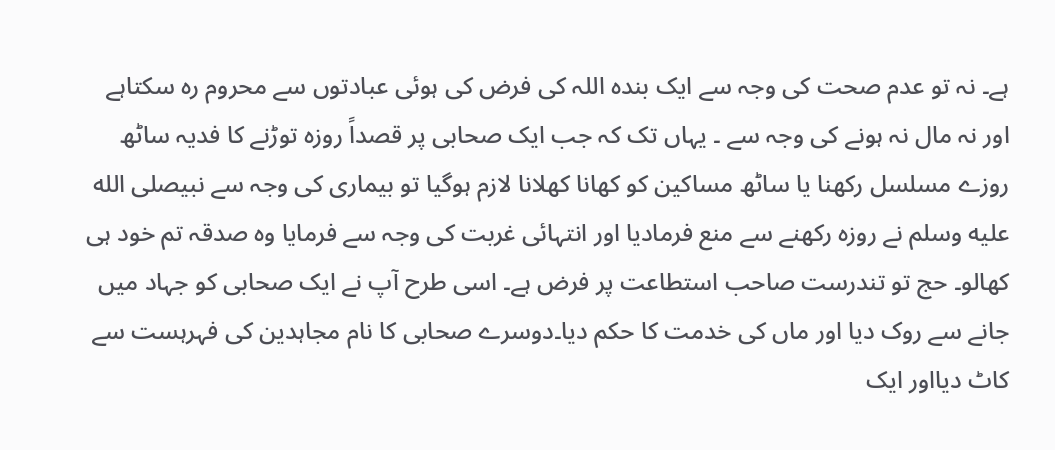ہے۔ نہ تو عدم صحت کی وجہ سے ایک بندہ اللہ کی فرض کی ہوئی عبادتوں سے محروم رہ سکتاہے اور نہ مال نہ ہونے کی وجہ سے ۔ یہاں تک کہ جب ایک صحابی پر قصداً روزہ توڑنے کا فدیہ ساٹھ روزے مسلسل رکھنا یا ساٹھ مساکین کو کھانا کھلانا لازم ہوگیا تو بیماری کی وجہ سے نبیصلى الله عليه وسلم نے روزہ رکھنے سے منع فرمادیا اور انتہائی غربت کی وجہ سے فرمایا وہ صدقہ تم خود ہی کھالو۔ حج تو تندرست صاحب استطاعت پر فرض ہے۔ اسی طرح آپ نے ایک صحابی کو جہاد میں جانے سے روک دیا اور ماں کی خدمت کا حکم دیا۔دوسرے صحابی کا نام مجاہدین کی فہرہست سے کاٹ دیااور ایک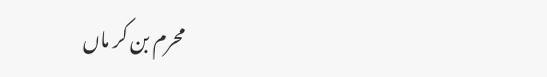محرم بن کر ماں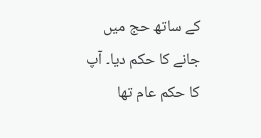کے ساتھ حج میں جانے کا حکم دیا۔ آپ کا حکم عام تھا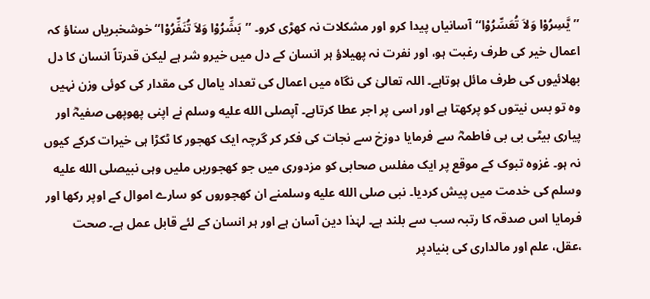’’یَّسِرُوْا وَلاَ تُعَسِّرُوْا‘‘آسانیاں پیدا کرو اور مشکلات نہ کھڑی کرو۔ ’’بَشِّرُوْا وَلاَ تُنَفِّرُوْا‘‘ خوشخبریاں سناؤ کہ اعمال خیر کی طرف رغبت ہو، اور نفرت نہ پھیلاؤ ہر انسان کے دل میں خیرو شر ہے لیکن قدرتاً انسان کا دل بھلائیوں کی طرف مائل ہوتاہے۔ اللہ تعالیٰ کی نگاہ میں اعمال کی تعداد یامال کی مقدار کی کوئی وزن نہیں وہ تو بس نیتوں کو پرکھتا ہے اور اسی پر اجر عطا کرتاہے۔ آپصلى الله عليه وسلم نے اپنی پھوپھی صفیہؓ اور پیاری بیٹی بی بی فاطمہؓ سے فرمایا دوزخ سے نجات کی فکر کر گرچہ ایک کھجور کا ٹکڑا ہی خیرات کرکے کیوں نہ ہو۔ غزوہ تبوک کے موقع پر ایک مفلس صحابی کو مزدوری میں جو کھجوریں ملیں وہی نبیصلى الله عليه وسلم کی خدمت میں پیش کردیا۔ نبی صلى الله عليه وسلمنے ان کھجوروں کو سارے اموال کے اوپر رکھا اور فرمایا اس صدقہ کا رتبہ سب سے بلند ہے۔ لہٰذا دین آسان ہے اور ہر انسان کے لئے قابل عمل ہے۔ صحت ،عقل، علم اور مالداری کی بنیادپر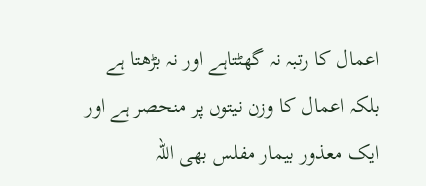اعمال کا رتبہ نہ گھٹتاہے اور نہ بڑھتا ہے بلکہ اعمال کا وزن نیتوں پر منحصر ہے اور ایک معذور بیمار مفلس بھی اللہ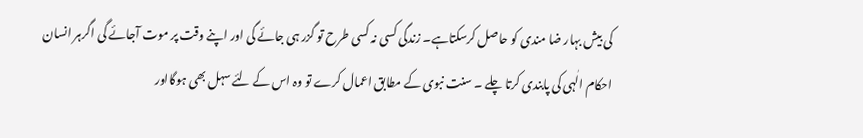کی بیش بہار ضا مندی کو حاصل کرسکتاہے۔ زندگی کسی نہ کسی طرح تو گزر ہی جائے گی اور اپنے وقت پر موت آجائے گی اگرہر انسان احکام الٰہی کی پابندی کرتا چلے ۔ سنت نبوی کے مطابق اعمال کرے تو وہ اس کے لئے سہل بھی ہوگااور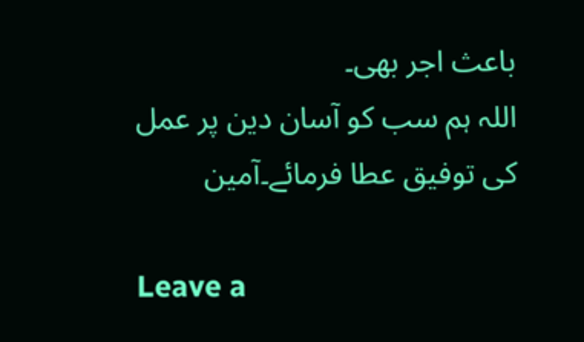باعث اجر بھی۔
اللہ ہم سب کو آسان دین پر عمل کی توفیق عطا فرمائے۔آمین

Leave a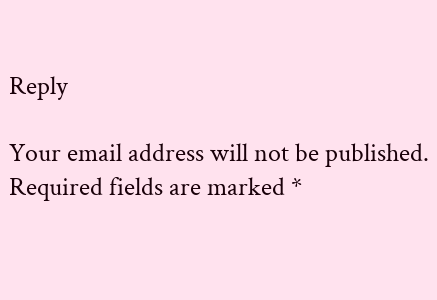Reply

Your email address will not be published. Required fields are marked *